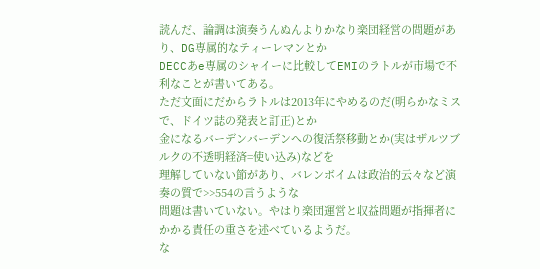読んだ、論調は演奏うんぬんよりかなり楽団経営の問題があり、DG専属的なティーレマンとか
DECCあe専属のシャイーに比較してEMIのラトルが市場で不利なことが書いてある。
ただ文面にだからラトルは2013年にやめるのだ(明らかなミスで、ドイツ誌の発表と訂正)とか
金になるバーデンバーデンへの復活祭移動とか(実はザルツブルクの不透明経済=使い込み)などを
理解していない節があり、バレンボイムは政治的云々など演奏の質で>>554の言うような
問題は書いていない。やはり楽団運営と収益問題が指揮者にかかる責任の重さを述べているようだ。
な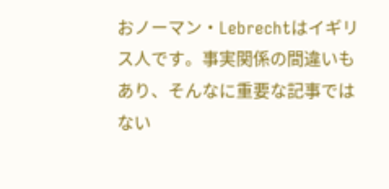おノーマン・Lebrechtはイギリス人です。事実関係の間違いもあり、そんなに重要な記事では
ない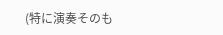(特に演奏そのも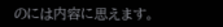のには内容に思えます。